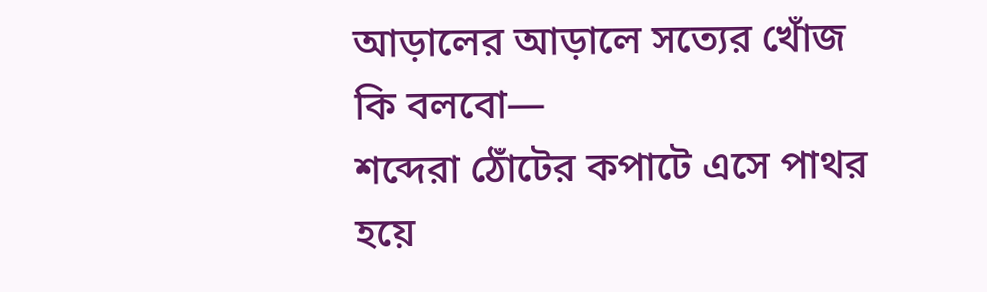আড়ালের আড়ালে সত্যের খোঁজ
কি বলবো—
শব্দেরা ঠোঁটের কপাটে এসে পাথর হয়ে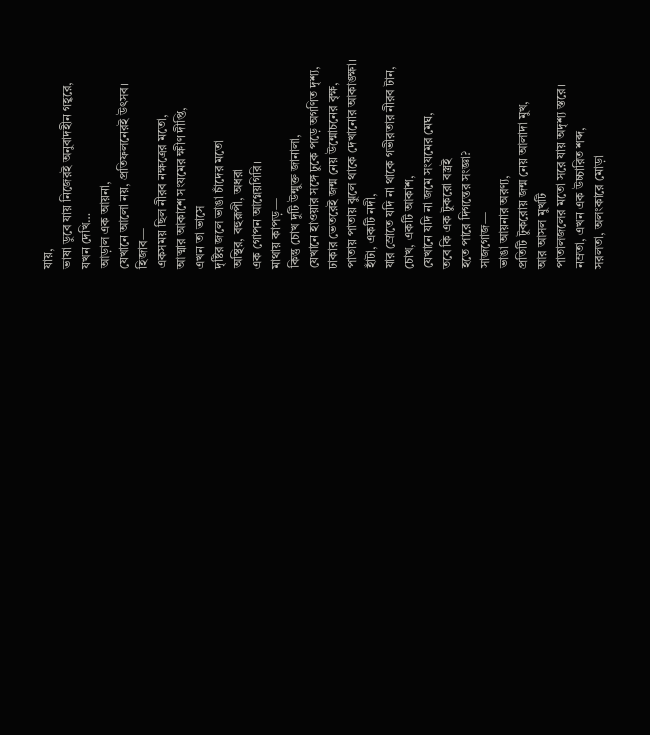যায়,
ভাষা ডুবে যায় নিজেরই অনুবাদহীন গহ্বরে,
যখন দেখি…
আড়াল এক আয়না,
যেখানে আলো নয়, প্রতিফলনেরই উৎসব।
হিজাব—
একসময় ছিল নীরব নক্ষত্রের মতো,
আত্মার আকাশে সংযমের ক্ষীণ দীপ্তি,
এখন তা ভাসে
দৃষ্টির জলে ভাঙা চাঁদের মতো
অস্থির, বহুরূপী, অধরা
এক গোপন আগ্নেয়গিরি।
মাথায় কাপড়—
কিন্তু চোখ দুটি উন্মুক্ত জানালা,
যেখানে হাওয়ার সঙ্গে ঢুকে পড়ে অগণিত দৃশ্য,
ঢাকার ভেতরেই জন্ম নেয় উন্মোচনের বৃক্ষ,
পাতায় পাতায় ঝুলে থাকে দেখানোর আকাঙ্ক্ষা।
হাঁটা, একটি নদী,
যার স্রোতে যদি না থাকে গভীরতার নীরব টান,
চোখ, একটি আকাশ,
যেখানে যদি না জমে সংযমের মেঘ,
তবে কি এক টুকরো বস্ত্রই
হতে পারে দিগন্তের সংজ্ঞা?
সাজগোজ—
ভাঙা আয়নার অরণ্য,
প্রতিটি টুকরোয় জন্ম নেয় আলাদা মুখ,
আর আসল মুখটি
পাতালজলের মতো সরে যায় অদৃশ্য স্তরে।
নম্রতা, এখন এক উচ্চারিত শব্দ,
সরলতা, অলংকারে মোড়া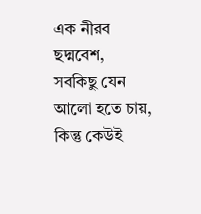এক নীরব ছদ্মবেশ,
সবকিছু যেন আলো হতে চায়,
কিন্তু কেউই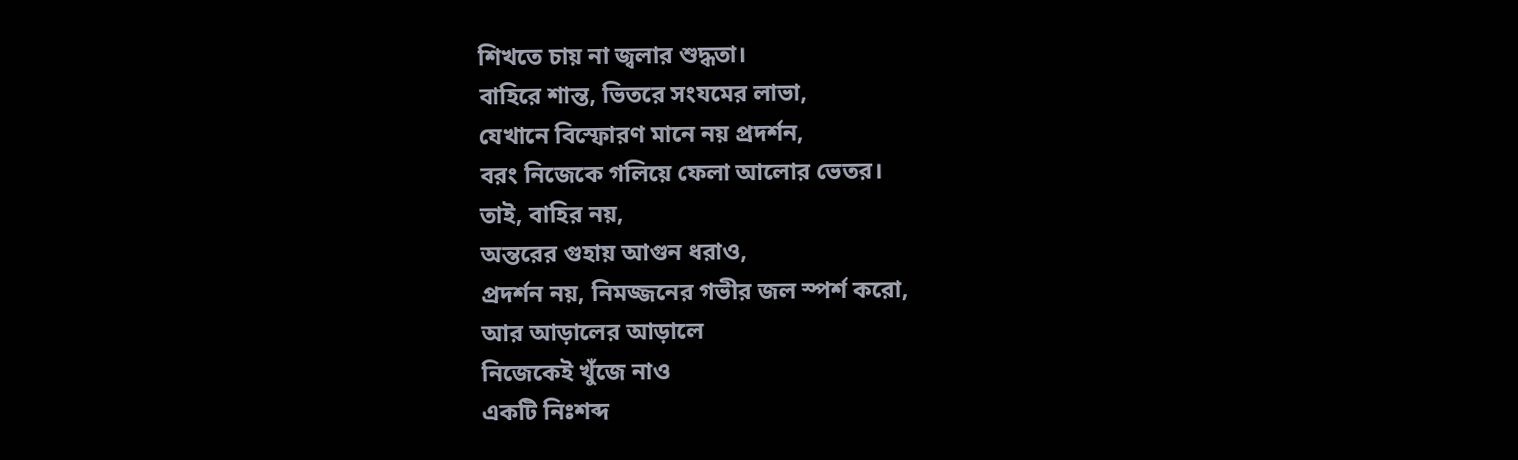শিখতে চায় না জ্বলার শুদ্ধতা।
বাহিরে শান্ত, ভিতরে সংযমের লাভা,
যেখানে বিস্ফোরণ মানে নয় প্রদর্শন,
বরং নিজেকে গলিয়ে ফেলা আলোর ভেতর।
তাই, বাহির নয়,
অন্তরের গুহায় আগুন ধরাও,
প্রদর্শন নয়, নিমজ্জনের গভীর জল স্পর্শ করো,
আর আড়ালের আড়ালে
নিজেকেই খুঁজে নাও
একটি নিঃশব্দ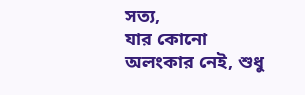সত্য,
যার কোনো অলংকার নেই, শুধু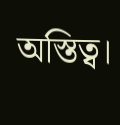অস্তিত্ব।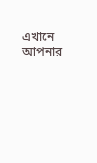এখানে আপনার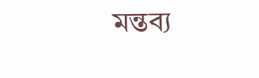মন্তব্য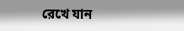রেখে যান